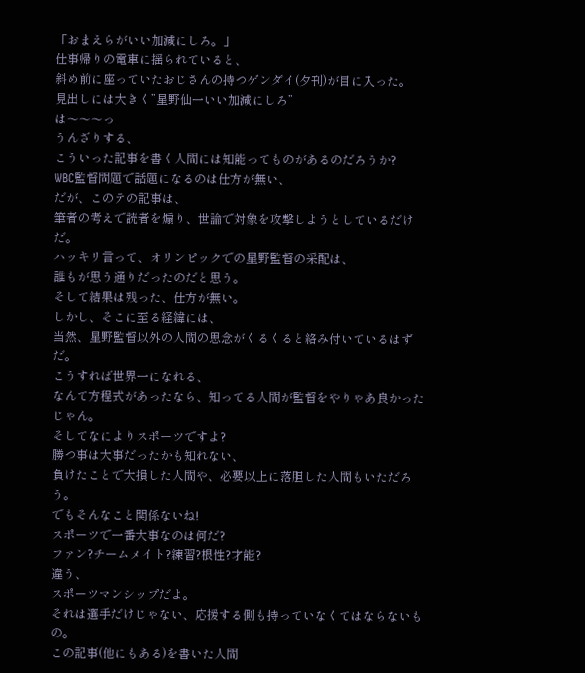「おまえらがいい加減にしろ。」
仕事帰りの電車に揺られていると、
斜め前に座っていたおじさんの持つゲンダイ(夕刊)が目に入った。
見出しには大きく”星野仙一いい加減にしろ”
は〜〜〜っ
うんざりする、
こういった記事を書く人間には知能ってものがあるのだろうか?
WBC監督問題で話題になるのは仕方が無い、
だが、このテの記事は、
筆者の考えで読者を煽り、世論で対象を攻撃しようとしているだけだ。
ハッキリ言って、オリンピックでの星野監督の采配は、
誰もが思う通りだったのだと思う。
そして結果は残った、仕方が無い。
しかし、そこに至る経緯には、
当然、星野監督以外の人間の思念がくるくると絡み付いているはずだ。
こうすれば世界一になれる、
なんて方程式があったなら、知ってる人間が監督をやりゃあ良かったじゃん。
そしてなによりスポーツですよ?
勝つ事は大事だったかも知れない、
負けたことで大損した人間や、必要以上に落胆した人間もいただろう。
でもそんなこと関係ないね!
スポーツで一番大事なのは何だ?
ファン?チームメイト?練習?根性?才能?
違う、
スポーツマンシップだよ。
それは選手だけじゃない、応援する側も持っていなくてはならないもの。
この記事(他にもある)を書いた人間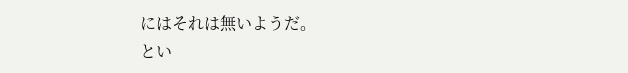にはそれは無いようだ。
とい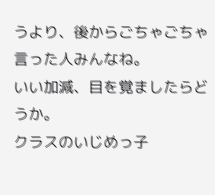うより、後からごちゃごちゃ言った人みんなね。
いい加減、目を覚ましたらどうか。
クラスのいじめっ子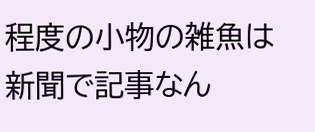程度の小物の雑魚は新聞で記事なん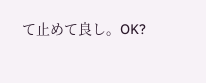て止めて良し。OK?